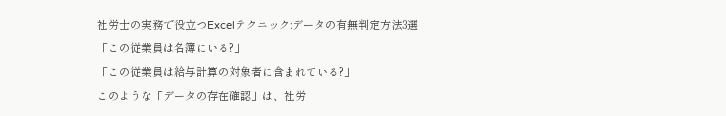社労士の実務で役立つExcelテクニック:データの有無判定方法3選
「この従業員は名簿にいる?」
「この従業員は給与計算の対象者に含まれている?」
このような「データの存在確認」は、社労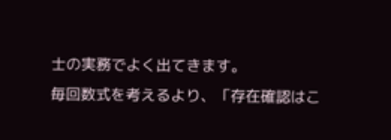士の実務でよく出てきます。
毎回数式を考えるより、「存在確認はこ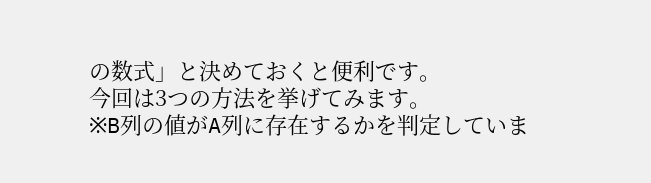の数式」と決めておくと便利です。
今回は3つの方法を挙げてみます。
※B列の値がA列に存在するかを判定していま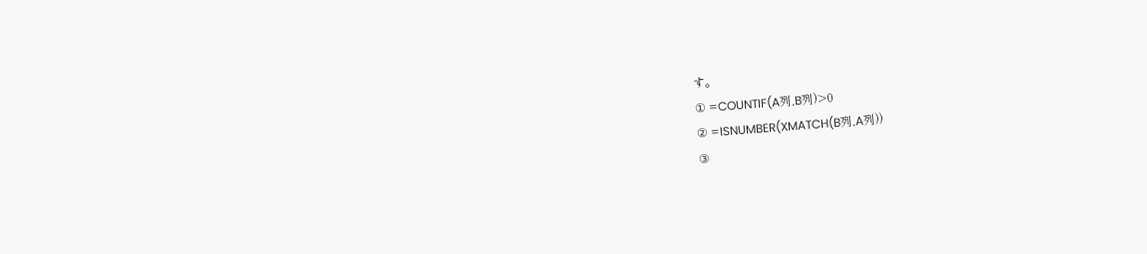す。
① =COUNTIF(A列,B列)>0
② =ISNUMBER(XMATCH(B列,A列))
③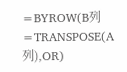=BYROW(B列=TRANSPOSE(A列),OR)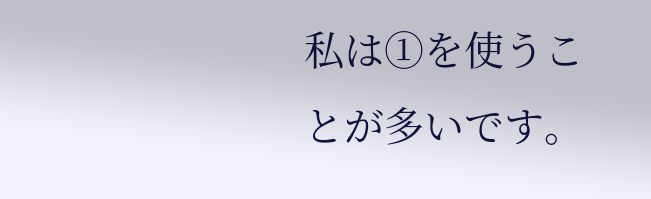私は①を使うことが多いです。